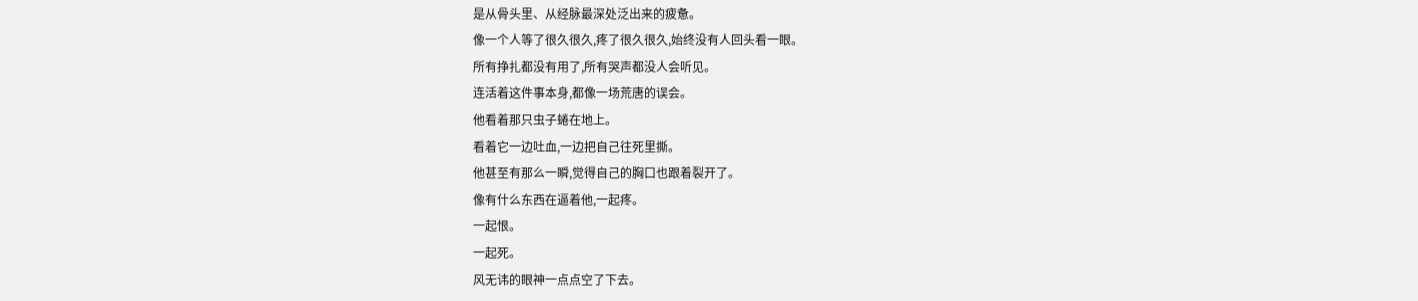是从骨头里、从经脉最深处泛出来的疲惫。
像一个人等了很久很久,疼了很久很久,始终没有人回头看一眼。
所有挣扎都没有用了,所有哭声都没人会听见。
连活着这件事本身,都像一场荒唐的误会。
他看着那只虫子蜷在地上。
看着它一边吐血,一边把自己往死里撕。
他甚至有那么一瞬,觉得自己的胸口也跟着裂开了。
像有什么东西在逼着他,一起疼。
一起恨。
一起死。
风无讳的眼神一点点空了下去。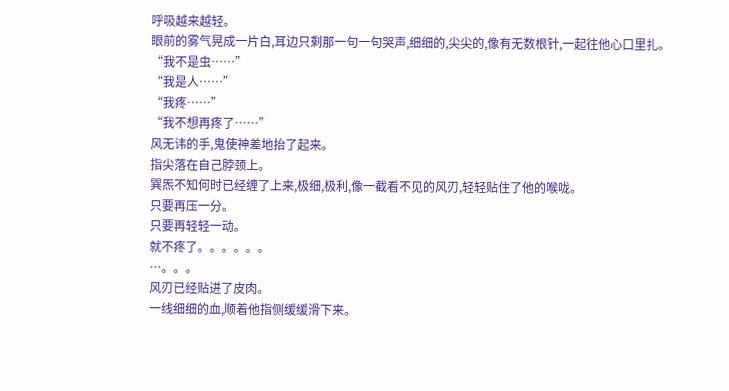呼吸越来越轻。
眼前的雾气晃成一片白,耳边只剩那一句一句哭声,细细的,尖尖的,像有无数根针,一起往他心口里扎。
“我不是虫……”
“我是人……”
“我疼……”
“我不想再疼了……”
风无讳的手,鬼使神差地抬了起来。
指尖落在自己脖颈上。
巽炁不知何时已经缠了上来,极细,极利,像一截看不见的风刃,轻轻贴住了他的喉咙。
只要再压一分。
只要再轻轻一动。
就不疼了。。。。。。
…。。。
风刃已经贴进了皮肉。
一线细细的血,顺着他指侧缓缓滑下来。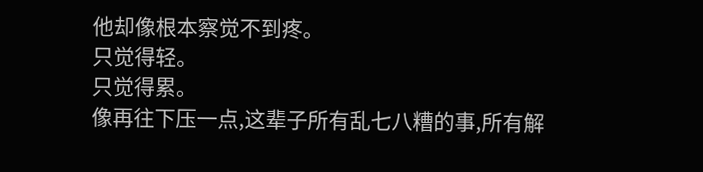他却像根本察觉不到疼。
只觉得轻。
只觉得累。
像再往下压一点,这辈子所有乱七八糟的事,所有解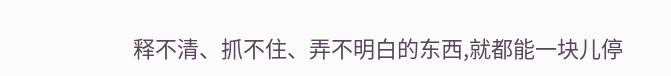释不清、抓不住、弄不明白的东西,就都能一块儿停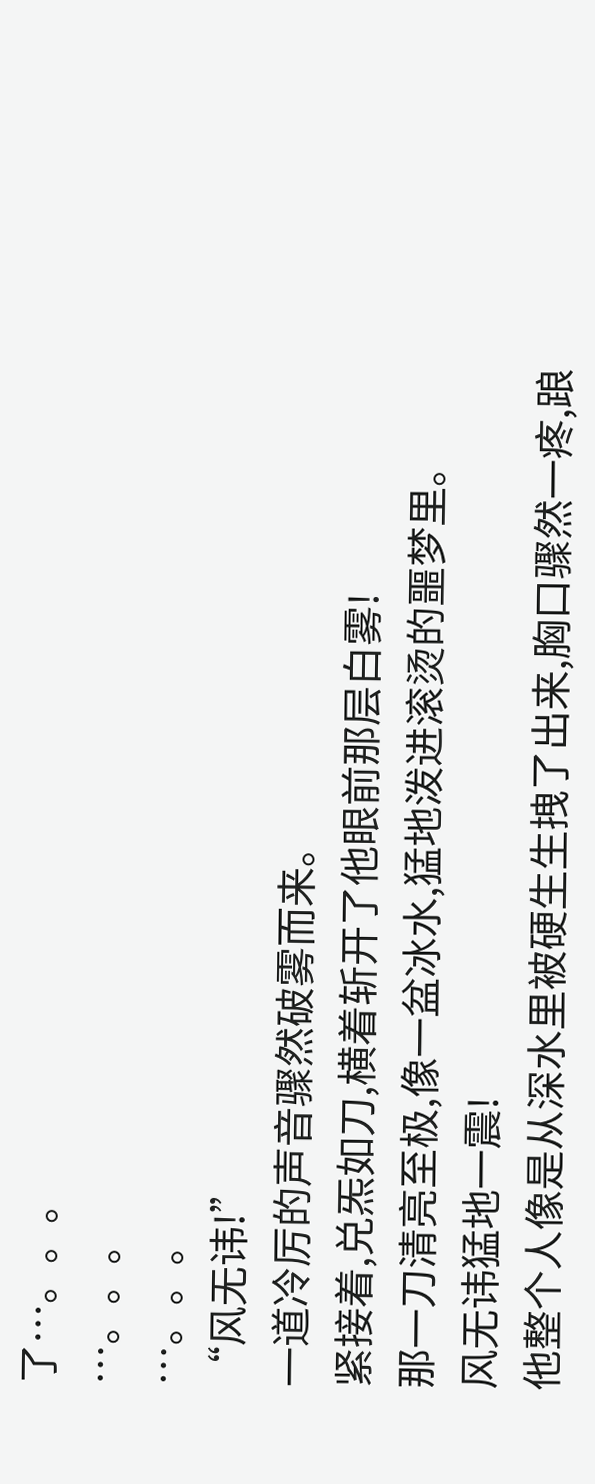了…。。。
…。。。
…。。。
“风无讳!”
一道冷厉的声音骤然破雾而来。
紧接着,兑炁如刀,横着斩开了他眼前那层白雾!
那一刀清亮至极,像一盆冰水,猛地泼进滚烫的噩梦里。
风无讳猛地一震!
他整个人像是从深水里被硬生生拽了出来,胸口骤然一疼,踉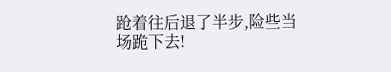跄着往后退了半步,险些当场跪下去!